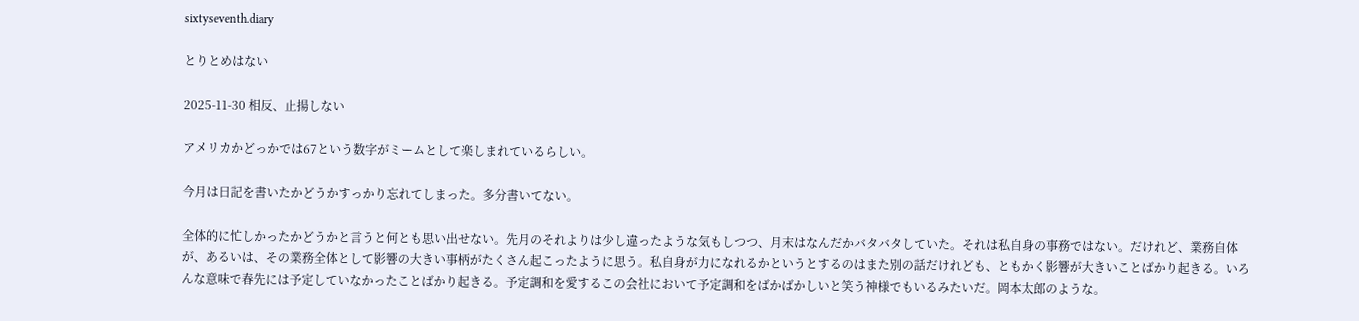sixtyseventh.diary

とりとめはない

2025-11-30 相反、止揚しない

アメリカかどっかでは67という数字がミームとして楽しまれているらしい。

今月は日記を書いたかどうかすっかり忘れてしまった。多分書いてない。

全体的に忙しかったかどうかと言うと何とも思い出せない。先月のそれよりは少し違ったような気もしつつ、月末はなんだかバタバタしていた。それは私自身の事務ではない。だけれど、業務自体が、あるいは、その業務全体として影響の大きい事柄がたくさん起こったように思う。私自身が力になれるかというとするのはまた別の話だけれども、ともかく影響が大きいことばかり起きる。いろんな意味で春先には予定していなかったことばかり起きる。予定調和を愛するこの会社において予定調和をばかばかしいと笑う神様でもいるみたいだ。岡本太郎のような。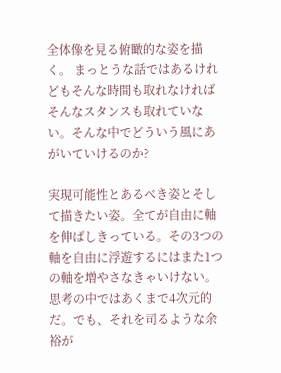全体像を見る俯瞰的な姿を描く。 まっとうな話ではあるけれどもそんな時間も取れなければそんなスタンスも取れていない。そんな中でどういう風にあがいていけるのか?

実現可能性とあるべき姿とそして描きたい姿。全てが自由に軸を伸ばしきっている。その3つの軸を自由に浮遊するにはまた1つの軸を増やさなきゃいけない。思考の中ではあくまで4次元的だ。でも、それを司るような余裕が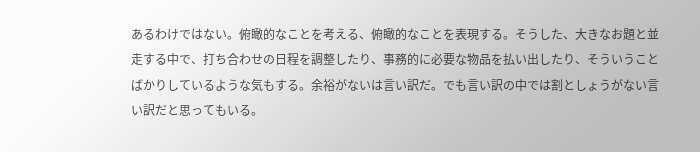あるわけではない。俯瞰的なことを考える、俯瞰的なことを表現する。そうした、大きなお題と並走する中で、打ち合わせの日程を調整したり、事務的に必要な物品を払い出したり、そういうことばかりしているような気もする。余裕がないは言い訳だ。でも言い訳の中では割としょうがない言い訳だと思ってもいる。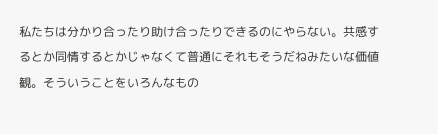私たちは分かり合ったり助け合ったりできるのにやらない。共感するとか同情するとかじゃなくて普通にそれもそうだねみたいな価値観。そういうことをいろんなもの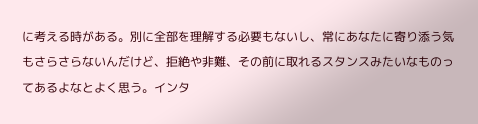に考える時がある。別に全部を理解する必要もないし、常にあなたに寄り添う気もさらさらないんだけど、拒絶や非難、その前に取れるスタンスみたいなものってあるよなとよく思う。インタ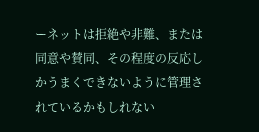ーネットは拒絶や非難、または同意や賛同、その程度の反応しかうまくできないように管理されているかもしれない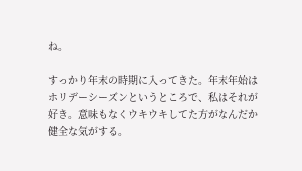ね。

すっかり年末の時期に入ってきた。年末年始はホリデーシーズンというところで、私はそれが好き。意味もなくウキウキしてた方がなんだか健全な気がする。